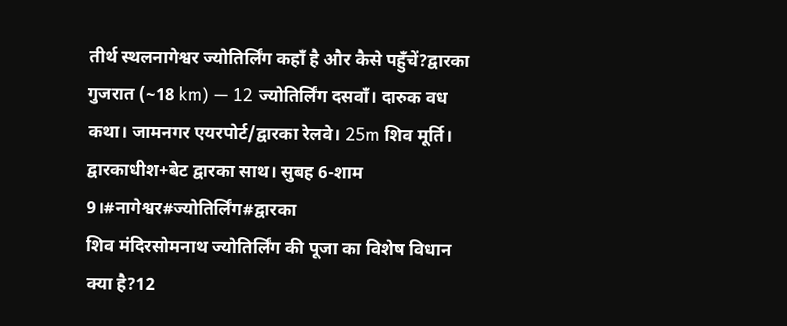तीर्थ स्थलनागेश्वर ज्योतिर्लिंग कहाँ है और कैसे पहुँचें?द्वारका गुजरात (~18 km) — 12 ज्योतिर्लिंग दसवाँ। दारुक वध कथा। जामनगर एयरपोर्ट/द्वारका रेलवे। 25m शिव मूर्ति। द्वारकाधीश+बेट द्वारका साथ। सुबह 6-शाम 9।#नागेश्वर#ज्योतिर्लिंग#द्वारका
शिव मंदिरसोमनाथ ज्योतिर्लिंग की पूजा का विशेष विधान क्या है?12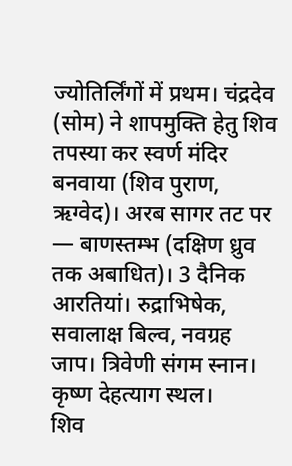ज्योतिर्लिंगों में प्रथम। चंद्रदेव (सोम) ने शापमुक्ति हेतु शिव तपस्या कर स्वर्ण मंदिर बनवाया (शिव पुराण, ऋग्वेद)। अरब सागर तट पर — बाणस्तम्भ (दक्षिण ध्रुव तक अबाधित)। 3 दैनिक आरतियां। रुद्राभिषेक, सवालाक्ष बिल्व, नवग्रह जाप। त्रिवेणी संगम स्नान। कृष्ण देहत्याग स्थल।
शिव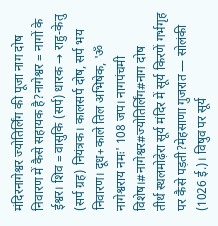मंदिरनागेश्वर ज्योतिर्लिंग की पूजा नाग दोष निवारण में कैसे सहायक है?नागेश्वर = नागों के ईश्वर। शिव = वासुकि (सर्प) धारक → राहु-केतु (सर्प ग्रह) नियंत्रक। कालसर्प दोष, सर्प भय निवारण। दूध+काले तिल अभिषेक, 'ॐ नागेश्वराय नमः' 108 जप। नागपंचमी विशेष।#नागेश्वर#ज्योतिर्लिंग#नाग दोष
तीर्थ स्थलमोढ़ेरा सूर्य मंदिर में सूर्य किरणें गर्भगृह पर कैसे पड़ती?मेहसाणा गुजरात — सोलंकी (1026 ई.)। विषुव पर सूर्य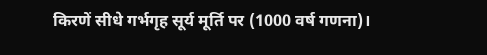किरणें सीधे गर्भगृह सूर्य मूर्ति पर (1000 वर्ष गणना)।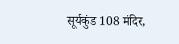सूर्यकुंड 108 मंदिर,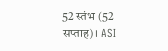52 स्तंभ (52 सप्ताह)। ASI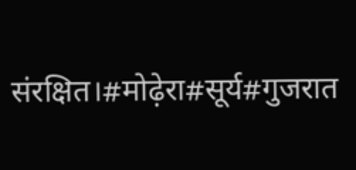संरक्षित।#मोढ़ेरा#सूर्य#गुजरात